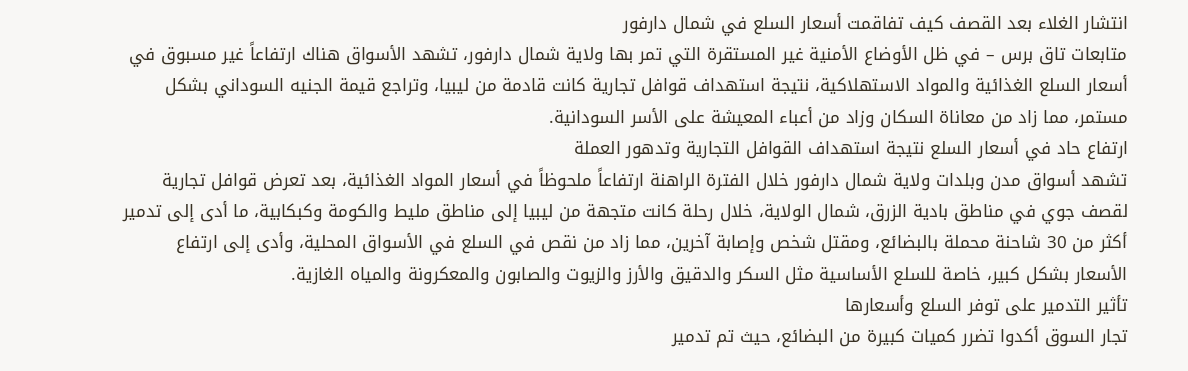انتشار الغلاء بعد القصف كيف تفاقمت أسعار السلع في شمال دارفور
متابعات تاق برس – في ظل الأوضاع الأمنية غير المستقرة التي تمر بها ولاية شمال دارفور، تشهد الأسواق هناك ارتفاعاً غير مسبوق في أسعار السلع الغذائية والمواد الاستهلاكية، نتيجة استهداف قوافل تجارية كانت قادمة من ليبيا، وتراجع قيمة الجنيه السوداني بشكل مستمر، مما زاد من معاناة السكان وزاد من أعباء المعيشة على الأسر السودانية.
ارتفاع حاد في أسعار السلع نتيجة استهداف القوافل التجارية وتدهور العملة
تشهد أسواق مدن وبلدات ولاية شمال دارفور خلال الفترة الراهنة ارتفاعاً ملحوظاً في أسعار المواد الغذائية، بعد تعرض قوافل تجارية لقصف جوي في مناطق بادية الزرق، شمال الولاية، خلال رحلة كانت متجهة من ليبيا إلى مناطق مليط والكومة وكبكابية، ما أدى إلى تدمير أكثر من 30 شاحنة محملة بالبضائع، ومقتل شخص وإصابة آخرين، مما زاد من نقص في السلع في الأسواق المحلية، وأدى إلى ارتفاع الأسعار بشكل كبير، خاصة للسلع الأساسية مثل السكر والدقيق والأرز والزيوت والصابون والمعكرونة والمياه الغازية.
تأثير التدمير على توفر السلع وأسعارها
تجار السوق أكدوا تضرر كميات كبيرة من البضائع، حيث تم تدمير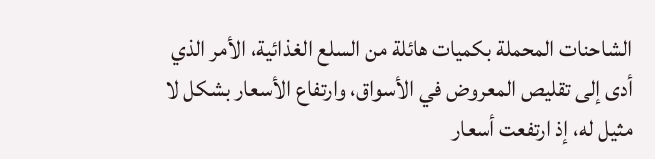الشاحنات المحملة بكميات هائلة من السلع الغذائية، الأمر الذي أدى إلى تقليص المعروض في الأسواق، وارتفاع الأسعار بشكل لا مثيل له، إذ ارتفعت أسعار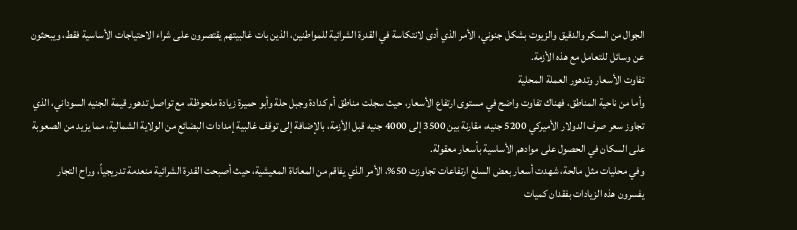الجوال من السكر والدقيق والزيوت بشكل جنوني، الأمر الذي أدى لانتكاسة في القدرة الشرائية للمواطنين، الذين بات غالبيتهم يقتصرون على شراء الاحتياجات الأساسية فقط، ويبحثون عن وسائل للتعامل مع هذه الأزمة.
تفاوت الأسعار وتدهور العملة المحلية
وأما من ناحية المناطق، فهناك تفاوت واضح في مستوى ارتفاع الأسعار، حيث سجلت مناطق أم كدادة وجبل حلة وأبو حميرة زيادة ملحوظة، مع تواصل تدهور قيمة الجنيه السوداني، الذي تجاوز سعر صرف الدولار الأميركي 5200 جنيه، مقارنة بين 3500 إلى 4000 جنيه قبل الأزمة، بالإضافة إلى توقف غالبية إمدادات البضائع من الولاية الشمالية، مما يزيد من الصعوبة على السكان في الحصول على موادهم الأساسية بأسعار معقولة.
وفي محليات مثل مالحة، شهدت أسعار بعض السلع ارتفاعات تجاوزت 50%، الأمر الذي يفاقم من المعاناة المعيشية، حيث أصبحت القدرة الشرائية منعدمة تدريجياً، وراح التجار يفسرون هذه الزيادات بفقدان كميات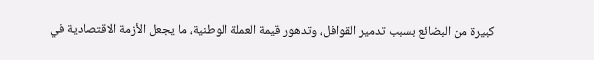كبيرة من البضائع بسبب تدمير القوافل، وتدهور قيمة العملة الوطنية، ما يجعل الأزمة الاقتصادية في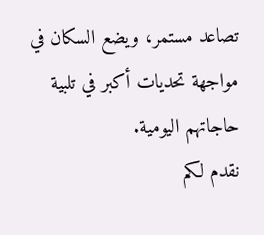تصاعد مستمر، ويضع السكان في مواجهة تحديات أكبر في تلبية حاجاتهم اليومية.
نقدم لكم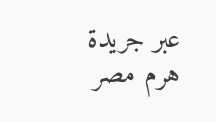عبر جريدة هرم مصر